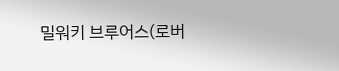밀워키 브루어스(로버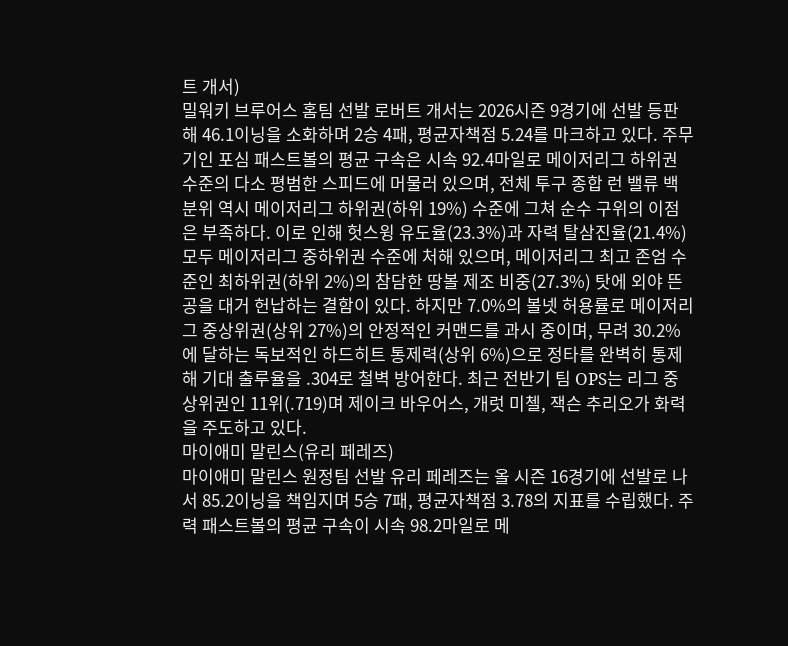트 개서)
밀워키 브루어스 홈팀 선발 로버트 개서는 2026시즌 9경기에 선발 등판해 46.1이닝을 소화하며 2승 4패, 평균자책점 5.24를 마크하고 있다. 주무기인 포심 패스트볼의 평균 구속은 시속 92.4마일로 메이저리그 하위권 수준의 다소 평범한 스피드에 머물러 있으며, 전체 투구 종합 런 밸류 백분위 역시 메이저리그 하위권(하위 19%) 수준에 그쳐 순수 구위의 이점은 부족하다. 이로 인해 헛스윙 유도율(23.3%)과 자력 탈삼진율(21.4%) 모두 메이저리그 중하위권 수준에 처해 있으며, 메이저리그 최고 존엄 수준인 최하위권(하위 2%)의 참담한 땅볼 제조 비중(27.3%) 탓에 외야 뜬공을 대거 헌납하는 결함이 있다. 하지만 7.0%의 볼넷 허용률로 메이저리그 중상위권(상위 27%)의 안정적인 커맨드를 과시 중이며, 무려 30.2%에 달하는 독보적인 하드히트 통제력(상위 6%)으로 정타를 완벽히 통제해 기대 출루율을 .304로 철벽 방어한다. 최근 전반기 팀 OPS는 리그 중상위권인 11위(.719)며 제이크 바우어스, 개럿 미첼, 잭슨 추리오가 화력을 주도하고 있다.
마이애미 말린스(유리 페레즈)
마이애미 말린스 원정팀 선발 유리 페레즈는 올 시즌 16경기에 선발로 나서 85.2이닝을 책임지며 5승 7패, 평균자책점 3.78의 지표를 수립했다. 주력 패스트볼의 평균 구속이 시속 98.2마일로 메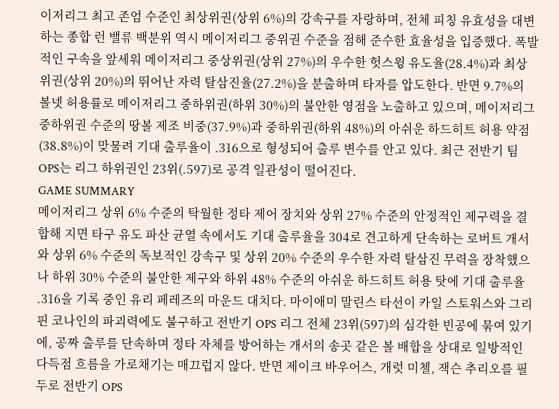이저리그 최고 존엄 수준인 최상위권(상위 6%)의 강속구를 자랑하며, 전체 피칭 유효성을 대변하는 종합 런 밸류 백분위 역시 메이저리그 중위권 수준을 점해 준수한 효율성을 입증했다. 폭발적인 구속을 앞세워 메이저리그 중상위권(상위 27%)의 우수한 헛스윙 유도율(28.4%)과 최상위권(상위 20%)의 뛰어난 자력 탈삼진율(27.2%)을 분출하며 타자를 압도한다. 반면 9.7%의 볼넷 허용률로 메이저리그 중하위권(하위 30%)의 불안한 영점을 노출하고 있으며, 메이저리그 중하위권 수준의 땅볼 제조 비중(37.9%)과 중하위권(하위 48%)의 아쉬운 하드히트 허용 약점(38.8%)이 맞물려 기대 출루율이 .316으로 형성되어 출루 변수를 안고 있다. 최근 전반기 팀 OPS는 리그 하위권인 23위(.597)로 공격 일관성이 떨어진다.
GAME SUMMARY
메이저리그 상위 6% 수준의 탁월한 정타 제어 장치와 상위 27% 수준의 안정적인 제구력을 결합해 지면 타구 유도 파산 균열 속에서도 기대 출루율을 304로 견고하게 단속하는 로버트 개서와 상위 6% 수준의 독보적인 강속구 및 상위 20% 수준의 우수한 자력 탈삼진 무력을 장착했으나 하위 30% 수준의 불안한 제구와 하위 48% 수준의 아쉬운 하드히트 허용 탓에 기대 출루율 .316을 기록 중인 유리 페레즈의 마운드 대치다. 마이애미 말린스 타선이 카일 스토워스와 그리핀 코나인의 파괴력에도 불구하고 전반기 OPS 리그 전체 23위(597)의 심각한 빈공에 묶여 있기에, 공짜 출루를 단속하며 정타 자체를 방어하는 개서의 송곳 같은 볼 배합을 상대로 일방적인 다득점 흐름을 가로채기는 매끄럽지 않다. 반면 제이크 바우어스, 개럿 미첼, 잭슨 추리오를 필두로 전반기 OPS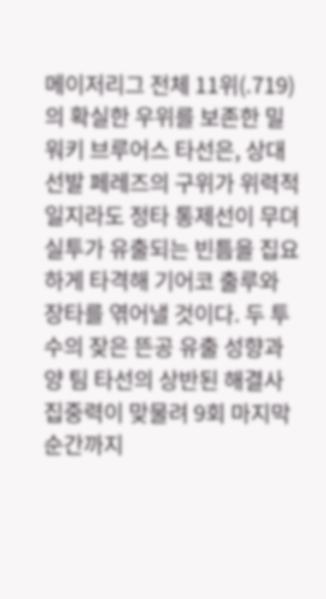메이저리그 전체 11위(.719)의 확실한 우위를 보존한 밀워키 브루어스 타선은, 상대 선발 페레즈의 구위가 위력적일지라도 정타 통제선이 무뎌 실투가 유출되는 빈틈을 집요하게 타격해 기어코 출루와 장타를 엮어낼 것이다. 두 투수의 잦은 뜬공 유출 성향과 양 팀 타선의 상반된 해결사 집중력이 맞물려 9회 마지막 순간까지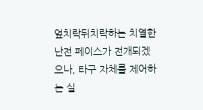엎치락뒤치락하는 치열한 난전 페이스가 전개되겠으나, 타구 자체를 제어하는 실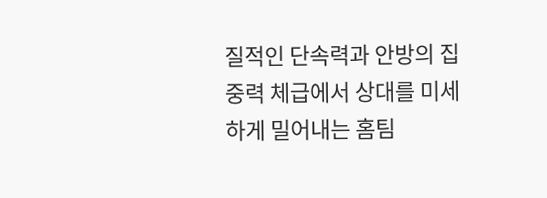질적인 단속력과 안방의 집중력 체급에서 상대를 미세하게 밀어내는 홈팀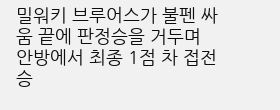밀워키 브루어스가 불펜 싸움 끝에 판정승을 거두며 안방에서 최종 1점 차 접전 승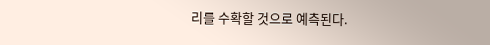리를 수확할 것으로 예측된다.